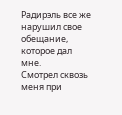Радирэль все же нарушил свое обещание, которое дал мне.
Смотрел сквозь меня при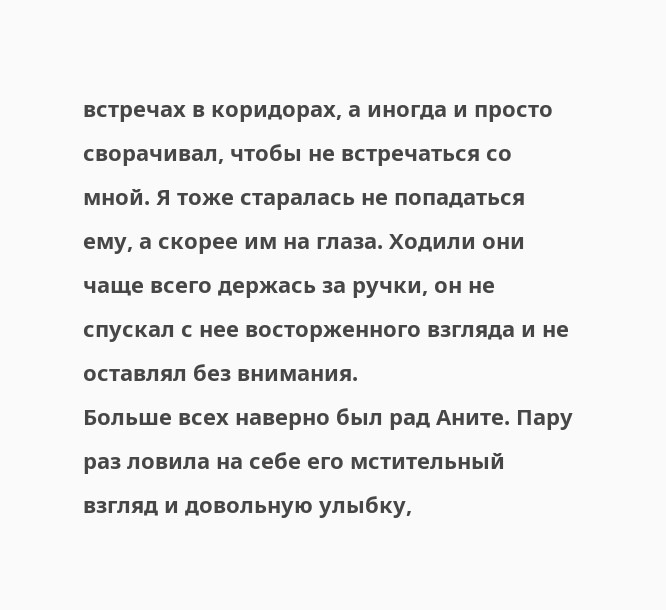встречах в коридорах, а иногда и просто сворачивал, чтобы не встречаться со мной. Я тоже старалась не попадаться ему, а скорее им на глаза. Ходили они чаще всего держась за ручки, он не спускал с нее восторженного взгляда и не оставлял без внимания.
Больше всех наверно был рад Аните. Пару раз ловила на себе его мстительный взгляд и довольную улыбку,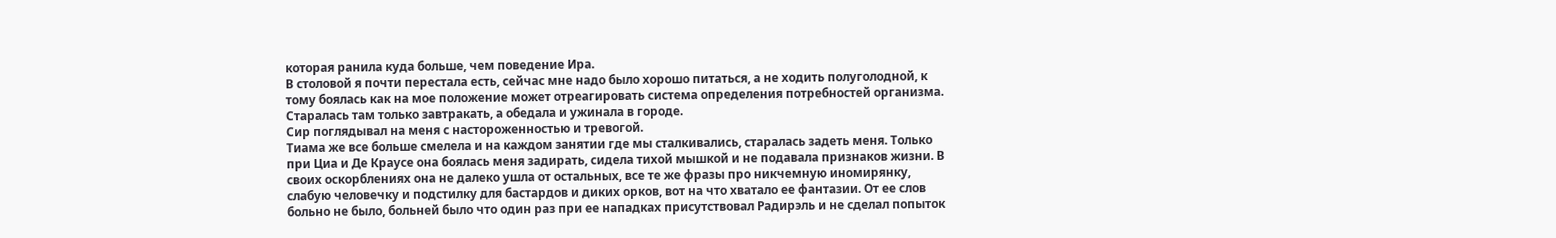которая ранила куда больше, чем поведение Ира.
В столовой я почти перестала есть, сейчас мне надо было хорошо питаться, а не ходить полуголодной, к тому боялась как на мое положение может отреагировать система определения потребностей организма. Старалась там только завтракать, а обедала и ужинала в городе.
Сир поглядывал на меня с настороженностью и тревогой.
Тиама же все больше смелела и на каждом занятии где мы сталкивались, старалась задеть меня. Только при Циа и Де Краусе она боялась меня задирать, сидела тихой мышкой и не подавала признаков жизни. В своих оскорблениях она не далеко ушла от остальных, все те же фразы про никчемную иномирянку, слабую человечку и подстилку для бастардов и диких орков, вот на что хватало ее фантазии. От ее слов больно не было, больней было что один раз при ее нападках присутствовал Радирэль и не сделал попыток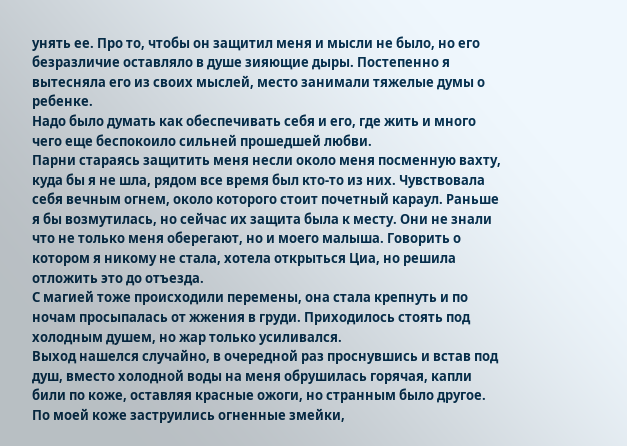унять ее. Про то, чтобы он защитил меня и мысли не было, но его безразличие оставляло в душе зияющие дыры. Постепенно я вытесняла его из своих мыслей, место занимали тяжелые думы о ребенке.
Надо было думать как обеспечивать себя и его, где жить и много чего еще беспокоило сильней прошедшей любви.
Парни стараясь защитить меня несли около меня посменную вахту, куда бы я не шла, рядом все время был кто-то из них. Чувствовала себя вечным огнем, около которого стоит почетный караул. Раньше я бы возмутилась, но сейчас их защита была к месту. Они не знали что не только меня оберегают, но и моего малыша. Говорить о котором я никому не стала, хотела открыться Циа, но решила отложить это до отъезда.
С магией тоже происходили перемены, она стала крепнуть и по ночам просыпалась от жжения в груди. Приходилось стоять под холодным душем, но жар только усиливался.
Выход нашелся случайно, в очередной раз проснувшись и встав под душ, вместо холодной воды на меня обрушилась горячая, капли били по коже, оставляя красные ожоги, но странным было другое. По моей коже заструились огненные змейки,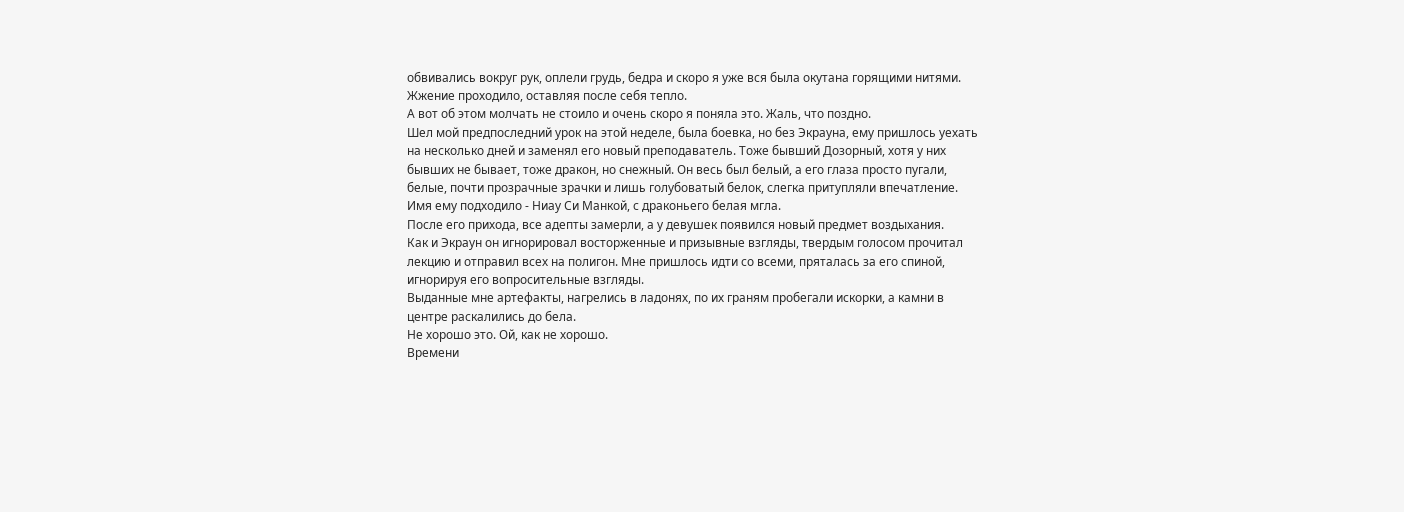обвивались вокруг рук, оплели грудь, бедра и скоро я уже вся была окутана горящими нитями.
Жжение проходило, оставляя после себя тепло.
А вот об этом молчать не стоило и очень скоро я поняла это. Жаль, что поздно.
Шел мой предпоследний урок на этой неделе, была боевка, но без Экрауна, ему пришлось уехать на несколько дней и заменял его новый преподаватель. Тоже бывший Дозорный, хотя у них бывших не бывает, тоже дракон, но снежный. Он весь был белый, а его глаза просто пугали, белые, почти прозрачные зрачки и лишь голубоватый белок, слегка притупляли впечатление. Имя ему подходило - Ниау Си Манкой, с драконьего белая мгла.
После его прихода, все адепты замерли, а у девушек появился новый предмет воздыхания.
Как и Экраун он игнорировал восторженные и призывные взгляды, твердым голосом прочитал лекцию и отправил всех на полигон. Мне пришлось идти со всеми, пряталась за его спиной, игнорируя его вопросительные взгляды.
Выданные мне артефакты, нагрелись в ладонях, по их граням пробегали искорки, а камни в центре раскалились до бела.
Не хорошо это. Ой, как не хорошо.
Времени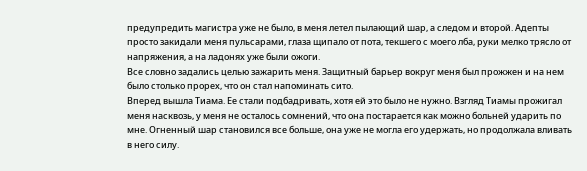предупредить магистра уже не было, в меня летел пылающий шар, а следом и второй. Адепты просто закидали меня пульсарами, глаза щипало от пота, текшего с моего лба, руки мелко трясло от напряжения, а на ладонях уже были ожоги.
Все словно задались целью зажарить меня. Защитный барьер вокруг меня был прожжен и на нем было столько прорех, что он стал напоминать сито.
Вперед вышла Тиама. Ее стали подбадривать, хотя ей это было не нужно. Взгляд Тиамы прожигал меня насквозь, у меня не осталось сомнений, что она постарается как можно больней ударить по мне. Огненный шар становился все больше, она уже не могла его удержать, но продолжала вливать в него силу.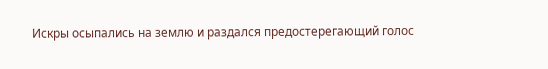Искры осыпались на землю и раздался предостерегающий голос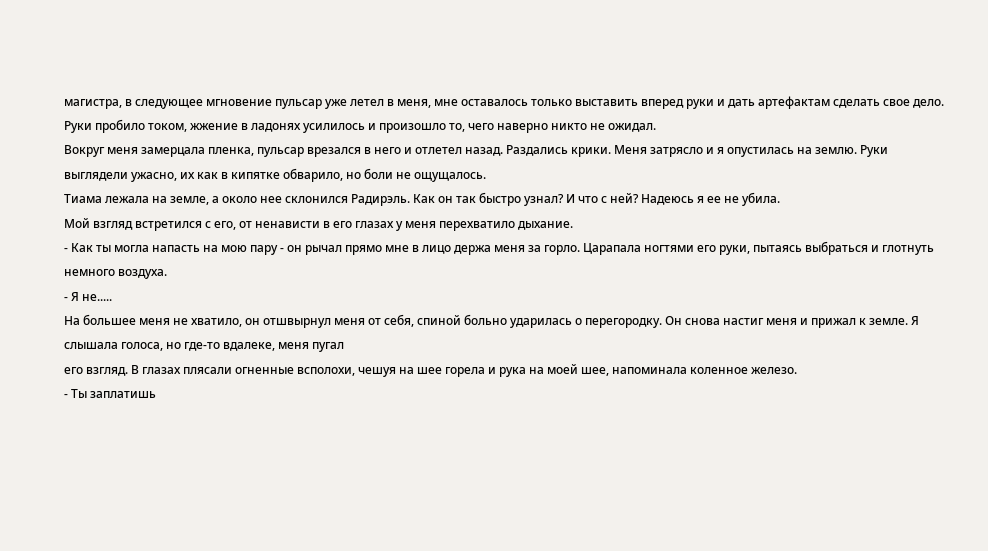магистра, в следующее мгновение пульсар уже летел в меня, мне оставалось только выставить вперед руки и дать артефактам сделать свое дело. Руки пробило током, жжение в ладонях усилилось и произошло то, чего наверно никто не ожидал.
Вокруг меня замерцала пленка, пульсар врезался в него и отлетел назад. Раздались крики. Меня затрясло и я опустилась на землю. Руки выглядели ужасно, их как в кипятке обварило, но боли не ощущалось.
Тиама лежала на земле, а около нее склонился Радирэль. Как он так быстро узнал? И что с ней? Надеюсь я ее не убила.
Мой взгляд встретился с его, от ненависти в его глазах у меня перехватило дыхание.
- Как ты могла напасть на мою пару - он рычал прямо мне в лицо держа меня за горло. Царапала ногтями его руки, пытаясь выбраться и глотнуть немного воздуха.
- Я не.....
На большее меня не хватило, он отшвырнул меня от себя, спиной больно ударилась о перегородку. Он снова настиг меня и прижал к земле. Я слышала голоса, но где-то вдалеке, меня пугал
его взгляд. В глазах плясали огненные всполохи, чешуя на шее горела и рука на моей шее, напоминала коленное железо.
- Ты заплатишь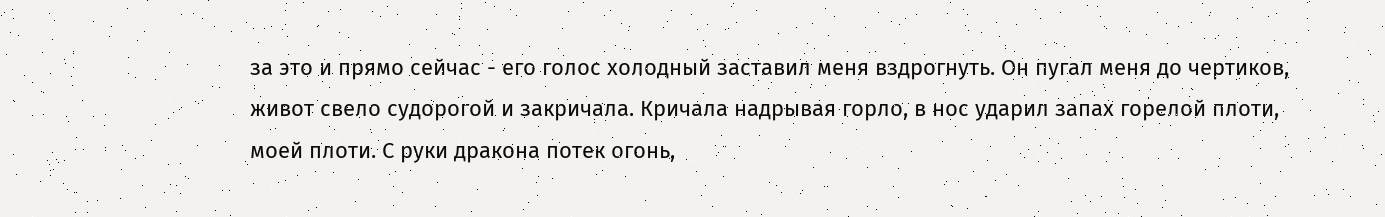за это и прямо сейчас - его голос холодный заставил меня вздрогнуть. Он пугал меня до чертиков, живот свело судорогой и закричала. Кричала надрывая горло, в нос ударил запах горелой плоти, моей плоти. С руки дракона потек огонь,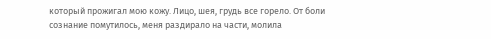который прожигал мою кожу. Лицо, шея, грудь все горело. От боли сознание помутилось, меня раздирало на части, молила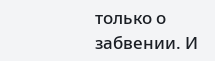только о забвении. И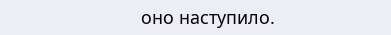оно наступило.